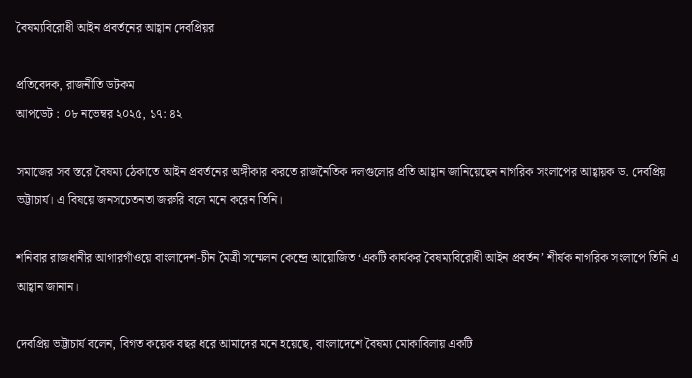বৈষম্যবিরোধী আইন প্রবর্তনের আহ্বান দেবপ্রিয়র

প্রতিবেদক, রাজনীতি ডটকম
আপডেট : ০৮ নভেম্বর ২০২৫, ১৭: ৪২

সমাজের সব স্তরে বৈষম্য ঠেকাতে আইন প্রবর্তনের অঙ্গীকার করতে রাজনৈতিক দলগুলোর প্রতি আহ্বান জানিয়েছেন নাগরিক সংলাপের আহ্বায়ক ড. দেবপ্রিয় ভট্টাচার্য। এ বিষয়ে জনসচেতনতা জরুরি বলে মনে করেন তিনি।

শনিবার রাজধানীর আগারগাঁওয়ে বাংলাদেশ-চীন মৈত্রী সম্মেলন কেন্দ্রে আয়োজিত ‘একটি কার্যকর বৈষম্যবিরোধী আইন প্রবর্তন’ শীর্ষক নাগরিক সংলাপে তিনি এ আহ্বান জানান।

দেবপ্রিয় ভট্টাচার্য বলেন, বিগত কয়েক বছর ধরে আমাদের মনে হয়েছে, বাংলাদেশে বৈষম্য মোকাবিলায় একটি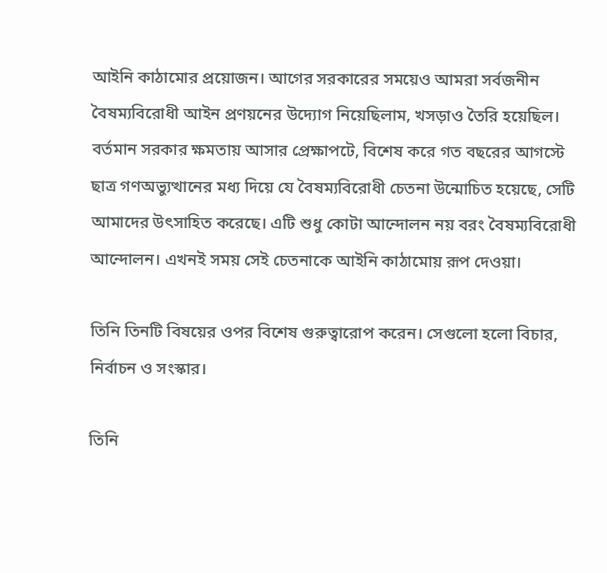আইনি কাঠামোর প্রয়োজন। আগের সরকারের সময়েও আমরা সর্বজনীন বৈষম্যবিরোধী আইন প্রণয়নের উদ্যোগ নিয়েছিলাম, খসড়াও তৈরি হয়েছিল। বর্তমান সরকার ক্ষমতায় আসার প্রেক্ষাপটে, বিশেষ করে গত বছরের আগস্টে ছাত্র গণঅভ্যুত্থানের মধ্য দিয়ে যে বৈষম্যবিরোধী চেতনা উন্মোচিত হয়েছে, সেটি আমাদের উৎসাহিত করেছে। এটি শুধু কোটা আন্দোলন নয় বরং বৈষম্যবিরোধী আন্দোলন। এখনই সময় সেই চেতনাকে আইনি কাঠামোয় রূপ দেওয়া।

তিনি তিনটি বিষয়ের ওপর বিশেষ গুরুত্বারোপ করেন। সেগুলো হলো বিচার, নির্বাচন ও সংস্কার।

তিনি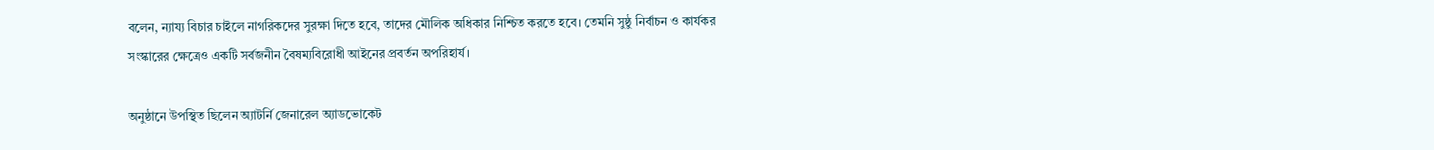বলেন, ন্যায্য বিচার চাইলে নাগরিকদের সুরক্ষা দিতে হবে, তাদের মৌলিক অধিকার নিশ্চিত করতে হবে। তেমনি সুষ্ঠু নির্বাচন ও কার্যকর সংস্কারের ক্ষেত্রেও একটি সর্বজনীন বৈষম্যবিরোধী আইনের প্রবর্তন অপরিহার্য।

অনুষ্ঠানে উপস্থিত ছিলেন অ্যাটর্নি জেনারেল অ্যাডভোকেট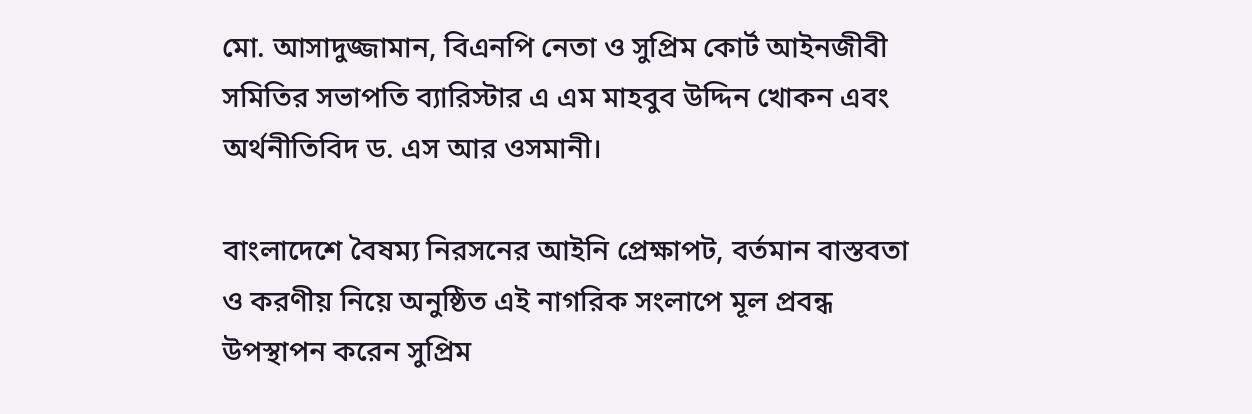মো. আসাদুজ্জামান, বিএনপি নেতা ও সুপ্রিম কোর্ট আইনজীবী সমিতির সভাপতি ব্যারিস্টার এ এম মাহবুব উদ্দিন খোকন এবং অর্থনীতিবিদ ড. এস আর ওসমানী।

বাংলাদেশে বৈষম্য নিরসনের আইনি প্রেক্ষাপট, বর্তমান বাস্তবতা ও করণীয় নিয়ে অনুষ্ঠিত এই নাগরিক সংলাপে মূল প্রবন্ধ উপস্থাপন করেন সুপ্রিম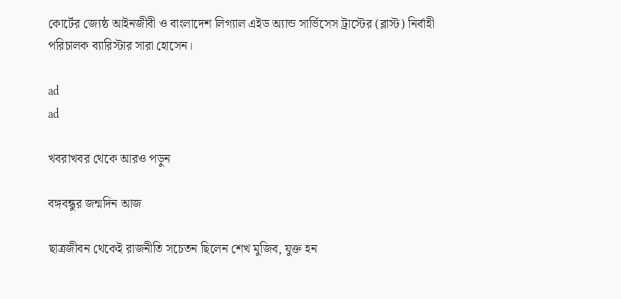কোর্টের জ্যেষ্ঠ আইনজীবী ও বাংলাদেশ লিগ্যাল এইড অ্যান্ড সার্ভিসেস ট্রাস্টের (ব্লাস্ট) নির্বাহী পরিচালক ব্যারিস্টার সারা হোসেন।

ad
ad

খবরাখবর থেকে আরও পড়ুন

বঙ্গবন্ধুর জন্মদিন আজ

ছাত্রজীবন থেকেই রাজনীতি সচেতন ছিলেন শেখ মুজিব, যুক্ত হন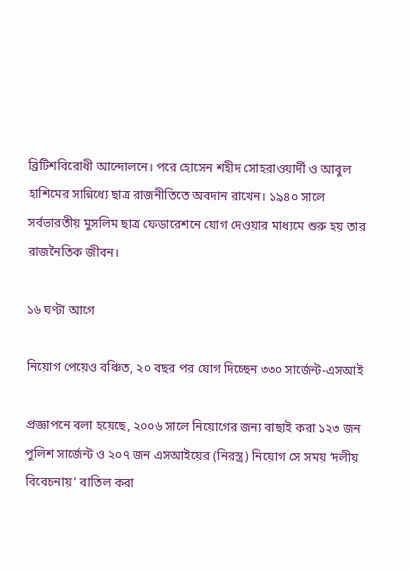ব্রিটিশবিরোধী আন্দোলনে। পরে হোসেন শহীদ সোহরাওয়ার্দী ও আবুল হাশিমের সান্নিধ্যে ছাত্র রাজনীতিতে অবদান রাখেন। ১৯৪০ সালে সর্বভারতীয় মুসলিম ছাত্র ফেডারেশনে যোগ দেওয়ার মাধ্যমে শুরু হয় তার রাজনৈতিক জীবন।

১৬ ঘণ্টা আগে

নিয়োগ পেয়েও বঞ্চিত, ২০ বছর পর যোগ দিচ্ছেন ৩৩০ সার্জেন্ট-এসআই

প্রজ্ঞাপনে বলা হয়েছে, ২০০৬ সালে নিয়োগের জন্য বাছাই করা ১২৩ জন পুলিশ সার্জেন্ট ও ২০৭ জন এসআইয়ের (নিরস্ত্র) নিয়োগ সে সময় ‘দলীয় বিবেচনায়’ বাতিল করা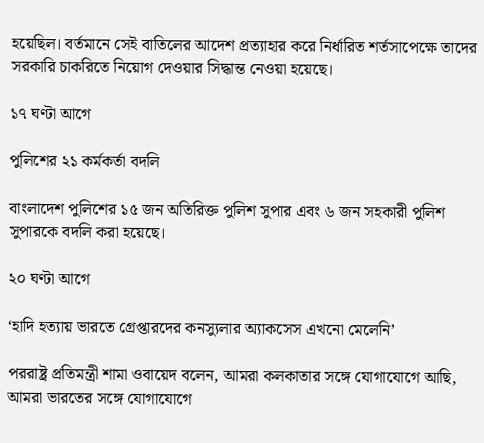হয়েছিল। বর্তমানে সেই বাতিলের আদেশ প্রত্যাহার করে নির্ধারিত শর্তসাপেক্ষে তাদের সরকারি চাকরিতে নিয়োগ দেওয়ার সিদ্ধান্ত নেওয়া হয়েছে।

১৭ ঘণ্টা আগে

পুলিশের ২১ কর্মকর্তা বদলি

বাংলাদেশ পুলিশের ১৫ জন অতিরিক্ত পুলিশ সুপার এবং ৬ জন সহকারী পুলিশ সুপারকে বদলি করা হয়েছে।

২০ ঘণ্টা আগে

‘হাদি হত্যায় ভারতে গ্রেপ্তারদের কনস্যুলার অ্যাকসেস এখনো মেলেনি’

পররাষ্ট্র প্রতিমন্ত্রী শামা ওবায়েদ বলেন, আমরা কলকাতার সঙ্গে যোগাযোগে আছি, আমরা ভারতের সঙ্গে যোগাযোগে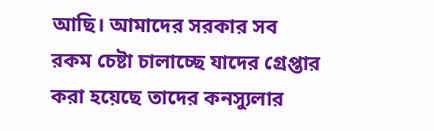আছি। আমাদের সরকার সব রকম চেষ্টা চালাচ্ছে যাদের গ্রেপ্তার করা হয়েছে তাদের কনস্যুলার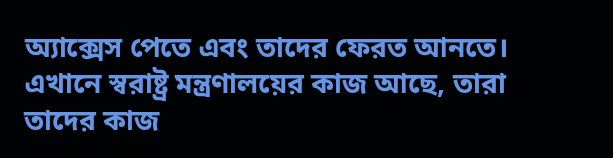অ্যাক্সেস পেতে এবং তাদের ফেরত আনতে। এখানে স্বরাষ্ট্র মন্ত্রণালয়ের কাজ আছে, তারা তাদের কাজ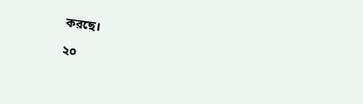করছে।

২০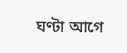ঘণ্টা আগে